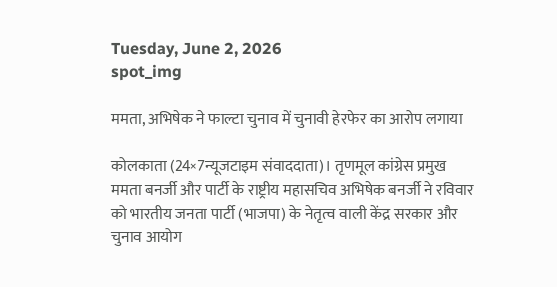Tuesday, June 2, 2026
spot_img

ममता, अभिषेक ने फाल्टा चुनाव में चुनावी हेरफेर का आरोप लगाया

कोलकाता (24×7न्यूजटाइम संवाददाता)। तृणमूल कांग्रेस प्रमुख ममता बनर्जी और पार्टी के राष्ट्रीय महासचिव अभिषेक बनर्जी ने रविवार को भारतीय जनता पार्टी (भाजपा) के नेतृत्व वाली केंद्र सरकार और चुनाव आयोग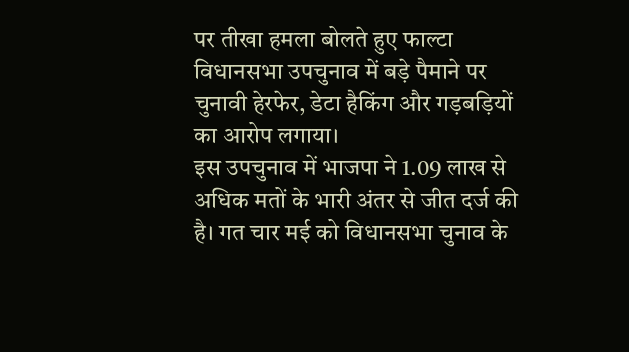पर तीखा हमला बोलते हुए फाल्टा विधानसभा उपचुनाव में बड़े पैमाने पर चुनावी हेरफेर, डेटा हैकिंग और गड़बड़ियों का आरोप लगाया।
इस उपचुनाव में भाजपा ने 1.09 लाख से अधिक मतों के भारी अंतर से जीत दर्ज की है। गत चार मई को विधानसभा चुनाव के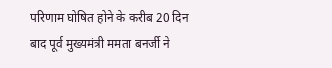परिणाम घोषित होने के करीब 20 दिन बाद पूर्व मुख्यमंत्री ममता बनर्जी ने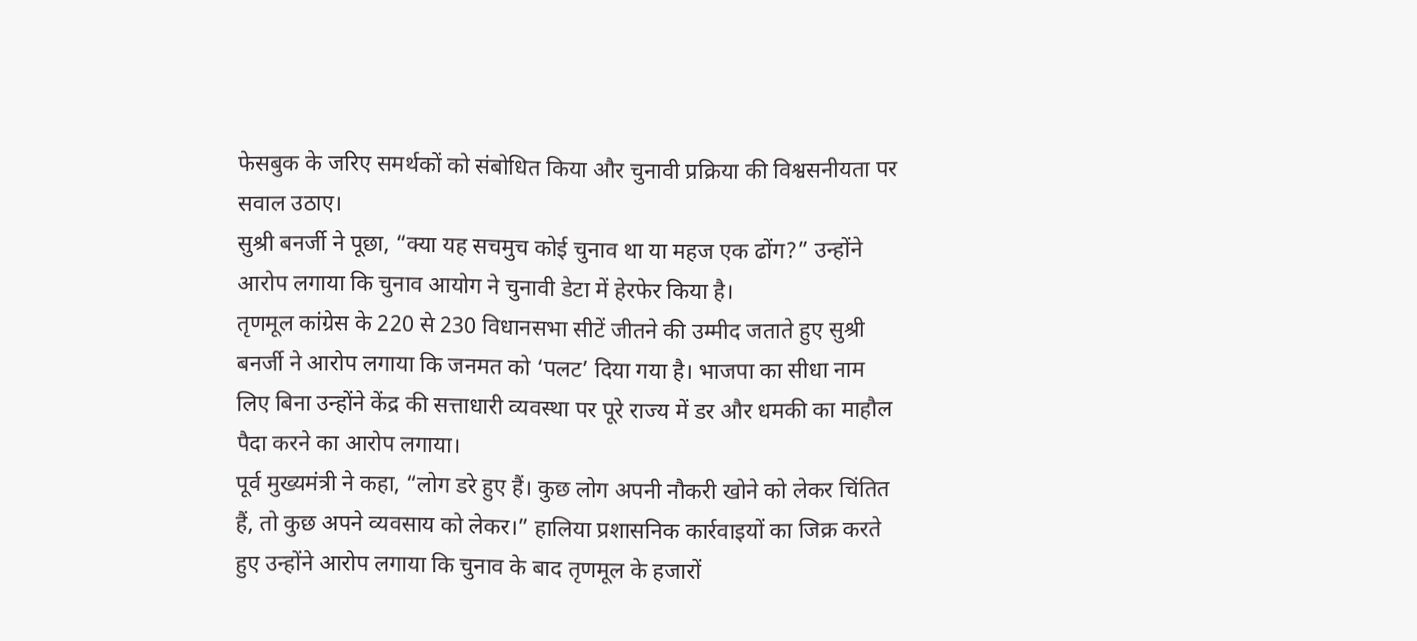फेसबुक के जरिए समर्थकों को संबोधित किया और चुनावी प्रक्रिया की विश्वसनीयता पर सवाल उठाए।
सुश्री बनर्जी ने पूछा, “क्या यह सचमुच कोई चुनाव था या महज एक ढोंग?” उन्होंने आरोप लगाया कि चुनाव आयोग ने चुनावी डेटा में हेरफेर किया है।
तृणमूल कांग्रेस के 220 से 230 विधानसभा सीटें जीतने की उम्मीद जताते हुए सुश्री बनर्जी ने आरोप लगाया कि जनमत को ‘पलट’ दिया गया है। भाजपा का सीधा नाम लिए बिना उन्होंने केंद्र की सत्ताधारी व्यवस्था पर पूरे राज्य में डर और धमकी का माहौल पैदा करने का आरोप लगाया।
पूर्व मुख्यमंत्री ने कहा, “लोग डरे हुए हैं। कुछ लोग अपनी नौकरी खोने को लेकर चिंतित हैं, तो कुछ अपने व्यवसाय को लेकर।” हालिया प्रशासनिक कार्रवाइयों का जिक्र करते हुए उन्होंने आरोप लगाया कि चुनाव के बाद तृणमूल के हजारों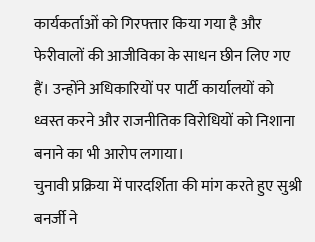कार्यकर्ताओं को गिरफ्तार किया गया है और फेरीवालों की आजीविका के साधन छीन लिए गए हैं। उन्होंने अधिकारियों पर पार्टी कार्यालयों को ध्वस्त करने और राजनीतिक विरोधियों को निशाना बनाने का भी आरोप लगाया।
चुनावी प्रक्रिया में पारदर्शिता की मांग करते हुए सुश्री बनर्जी ने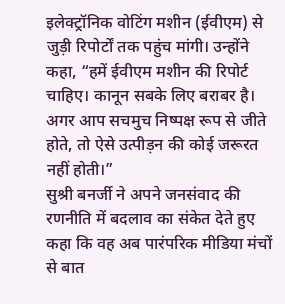इलेक्ट्रॉनिक वोटिंग मशीन (ईवीएम) से जुड़ी रिपोर्टों तक पहुंच मांगी। उन्होंने कहा, “हमें ईवीएम मशीन की रिपोर्ट चाहिए। कानून सबके लिए बराबर है। अगर आप सचमुच निष्पक्ष रूप से जीते होते, तो ऐसे उत्पीड़न की कोई जरूरत नहीं होती।”
सुश्री बनर्जी ने अपने जनसंवाद की रणनीति में बदलाव का संकेत देते हुए कहा कि वह अब पारंपरिक मीडिया मंचों से बात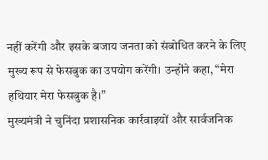नहीं करेंगी और इसके बजाय जनता को संबोधित करने के लिए मुख्य रूप से फेसबुक का उपयोग करेंगी। उन्होंने कहा, “मेरा हथियार मेरा फेसबुक है।”
मुख्यमंत्री ने चुनिंदा प्रशासनिक कार्रवाइयों और सार्वजनिक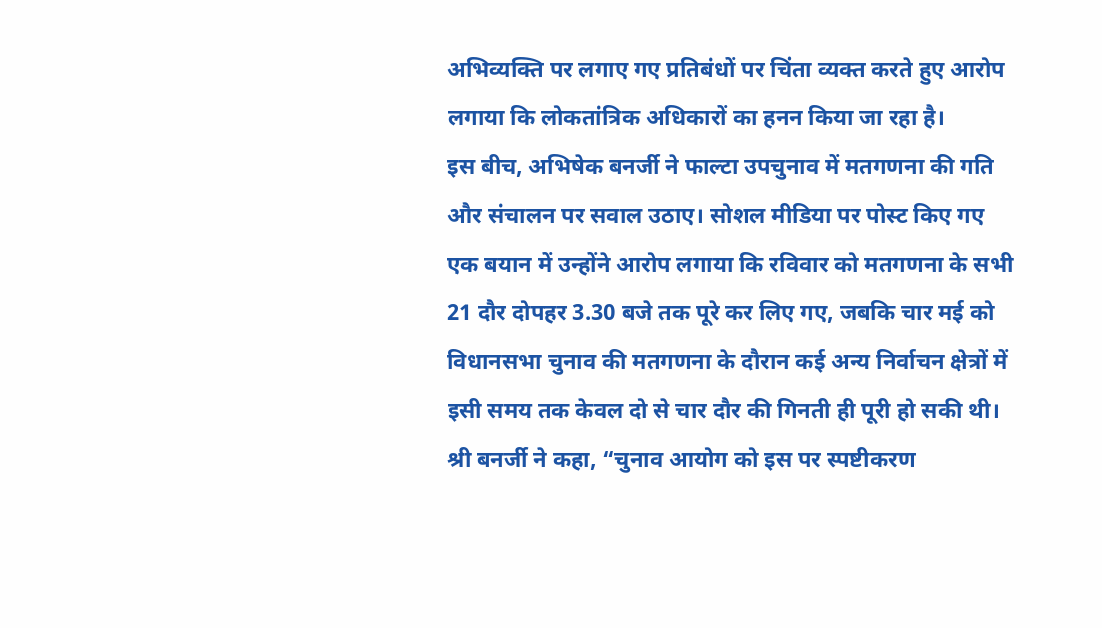अभिव्यक्ति पर लगाए गए प्रतिबंधों पर चिंता व्यक्त करते हुए आरोप लगाया कि लोकतांत्रिक अधिकारों का हनन किया जा रहा है।
इस बीच, अभिषेक बनर्जी ने फाल्टा उपचुनाव में मतगणना की गति और संचालन पर सवाल उठाए। सोशल मीडिया पर पोस्ट किए गए एक बयान में उन्होंने आरोप लगाया कि रविवार को मतगणना के सभी 21 दौर दोपहर 3.30 बजे तक पूरे कर लिए गए, जबकि चार मई को विधानसभा चुनाव की मतगणना के दौरान कई अन्य निर्वाचन क्षेत्रों में इसी समय तक केवल दो से चार दौर की गिनती ही पूरी हो सकी थी।
श्री बनर्जी ने कहा, “चुनाव आयोग को इस पर स्पष्टीकरण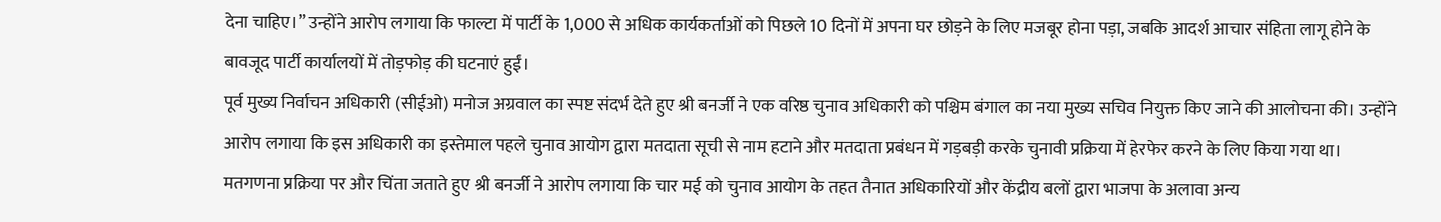देना चाहिए।” उन्होंने आरोप लगाया कि फाल्टा में पार्टी के 1,000 से अधिक कार्यकर्ताओं को पिछले 10 दिनों में अपना घर छोड़ने के लिए मजबूर होना पड़ा, जबकि आदर्श आचार संहिता लागू होने के बावजूद पार्टी कार्यालयों में तोड़फोड़ की घटनाएं हुईं।
पूर्व मुख्य निर्वाचन अधिकारी (सीईओ) मनोज अग्रवाल का स्पष्ट संदर्भ देते हुए श्री बनर्जी ने एक वरिष्ठ चुनाव अधिकारी को पश्चिम बंगाल का नया मुख्य सचिव नियुक्त किए जाने की आलोचना की। उन्होंने आरोप लगाया कि इस अधिकारी का इस्तेमाल पहले चुनाव आयोग द्वारा मतदाता सूची से नाम हटाने और मतदाता प्रबंधन में गड़बड़ी करके चुनावी प्रक्रिया में हेरफेर करने के लिए किया गया था।
मतगणना प्रक्रिया पर और चिंता जताते हुए श्री बनर्जी ने आरोप लगाया कि चार मई को चुनाव आयोग के तहत तैनात अधिकारियों और केंद्रीय बलों द्वारा भाजपा के अलावा अन्य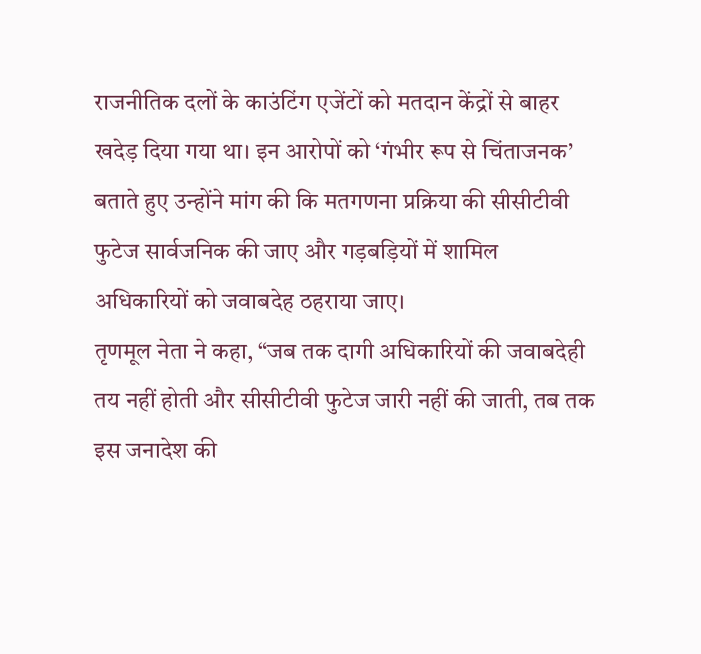राजनीतिक दलों के काउंटिंग एजेंटों को मतदान केंद्रों से बाहर खदेड़ दिया गया था। इन आरोपों को ‘गंभीर रूप से चिंताजनक’ बताते हुए उन्होंने मांग की कि मतगणना प्रक्रिया की सीसीटीवी फुटेज सार्वजनिक की जाए और गड़बड़ियों में शामिल अधिकारियों को जवाबदेह ठहराया जाए।
तृणमूल नेता ने कहा, “जब तक दागी अधिकारियों की जवाबदेही तय नहीं होती और सीसीटीवी फुटेज जारी नहीं की जाती, तब तक इस जनादेश की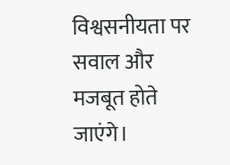विश्वसनीयता पर सवाल और मजबूत होते जाएंगे।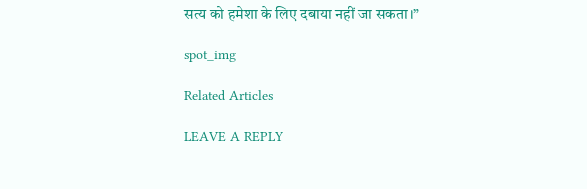सत्य को हमेशा के लिए दबाया नहीं जा सकता।”

spot_img

Related Articles

LEAVE A REPLY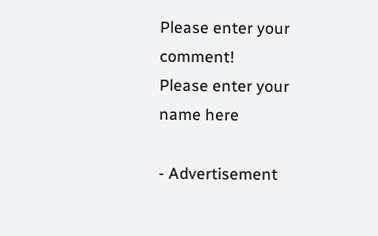Please enter your comment!
Please enter your name here

- Advertisement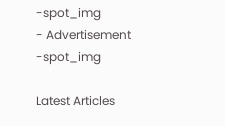-spot_img
- Advertisement -spot_img

Latest Articles